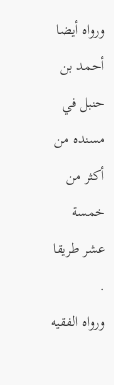ورواه أيضا أحمد بن حنبل في مسنده من أكثر من خمسة عشر طريقا .
ورواه الفقيه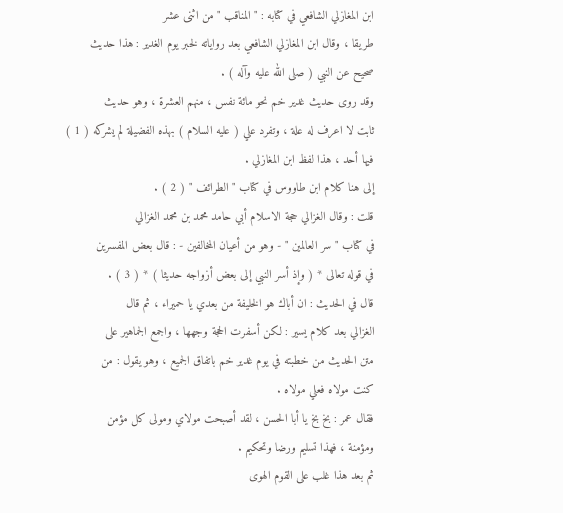ابن المغازلي الشافعي في كتابه : " المناقب " من اثنى عشر
طريقا ، وقال ابن المغازلي الشافعي بعد رواياته لخبر يوم الغدير : هذا حديث
صحيح عن النبي ( صلى الله عليه وآله ) .
وقد روى حديث غدير خم نحو مائة نفس ، منهم العشرة ، وهو حديث
ثابت لا اعرف له علة ، وتفرد علي ( عليه السلام ) بهذه الفضيلة لم يشركه ( 1 )
فيها أحد ، هذا لفظ ابن المغازلي .
إلى هنا كلام ابن طاووس في كتاب " الطرائف " ( 2 ) .
قلت : وقال الغزالي حجة الاسلام أبي حامد محمد بن محمد الغزالي
في كتاب " سر العالمين " - وهو من أعيان المخالفين - : قال بعض المفسرين
في قوله تعالى * ( وإذ أسر النبي إلى بعض أزواجه حديثا ) * ( 3 ) .
قال في الحديث : ان أباك هو الخليفة من بعدي يا حميراء ، ثم قال
الغزالي بعد كلام يسير : لكن أسفرت الحجة وجهها ، واجمع الجماهير على
متن الحديث من خطبته في يوم غدير خم باتفاق الجميع ، وهو يقول : من
كنت مولاه فعلي مولاه .
فقال عمر : بخ بخ يا أبا الحسن ، لقد أصبحت مولاي ومولى كل مؤمن
ومؤمنة ، فهذا تسليم ورضا وتحكيم .
ثم بعد هذا غلب على القوم الهوى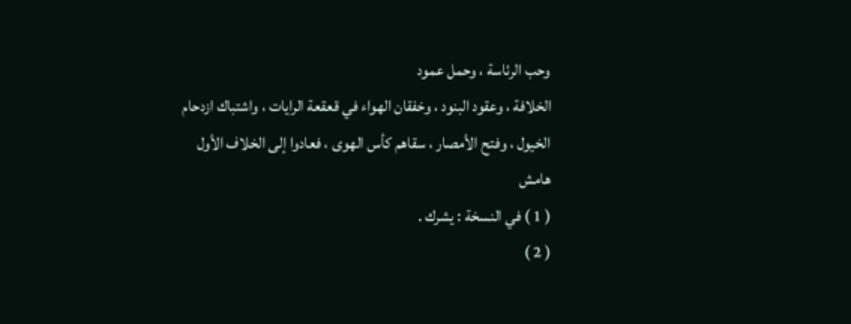وحب الرئاسة ، وحمل عمود
الخلافة ، وعقود البنود ، وخفقان الهواء في قعقعة الرايات ، واشتباك ازدحام
الخيول ، وفتح الأمصار ، سقاهم كأس الهوى ، فعادوا إلى الخلاف الأول
هامش
( 1 ) في النسخة : يشرك .
( 2 )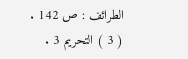الطرائف : ص 142 .
( 3 ) التحريم 3 .